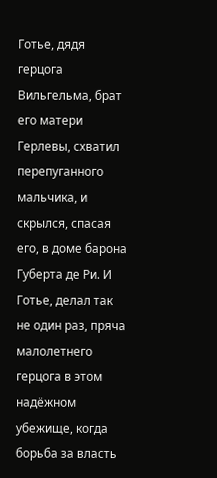Готье, дядя герцога Вильгельма, брат его матери Герлевы, схватил перепуганного мальчика, и скрылся, спасая его, в доме барона Губерта де Ри. И Готье, делал так не один раз, пряча малолетнего герцога в этом надёжном убежище, когда борьба за власть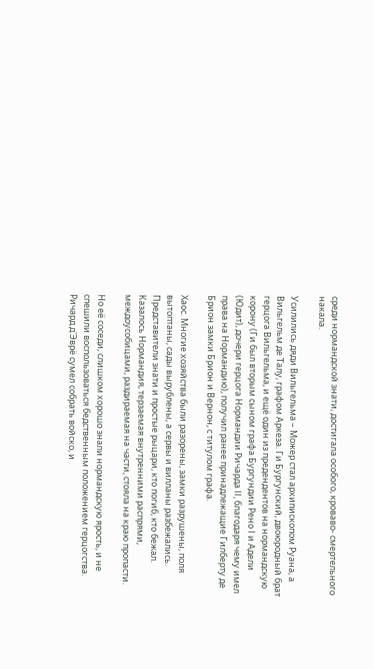среди нормандской знати, достигала особого, кроваво- смертельного накала.

Усилились дяди Вильгельма – Можер стал архипископом Руана, а Вильгельм де Талу, графом Аркеза. Ги Бургунский, двоюродный брат герцога Вильгельма, и ещё один из предендентов на нормандскую корону (Ги был вторым сыном графа Бургундии Рено I и Адели (Юдит), дочери герцога Нормандии Ричарда II, благодаря чему имел права на Нормандию), получил ранее принадлежащие Гилберту де Брион замки Брион и Вернон, с титулом графа.

Хаос. Многие хозяйства были разорены, замки разрушены, поля вытоптаны, сады вырублены, а сервы и вилланы разбежались. Представители знати и простые рыцари, кто погиб, кто бежал. Казалось Нормандия, терзаемая внутренними распрями, междоусобицами, раздираемая на части, стояла на краю пропасти.

Но её соседи, слишком хорошо знали нормандскую ярость, и не спешили воспользоваться бедственным положением герцогства. Ричард д'Эврё сумел собрать войско, и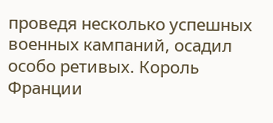проведя несколько успешных военных кампаний, осадил особо ретивых. Король Франции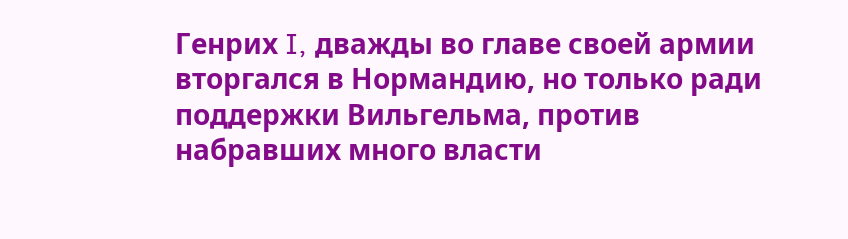Генрих I, дважды во главе своей армии вторгался в Нормандию, но только ради поддержки Вильгельма, против набравших много власти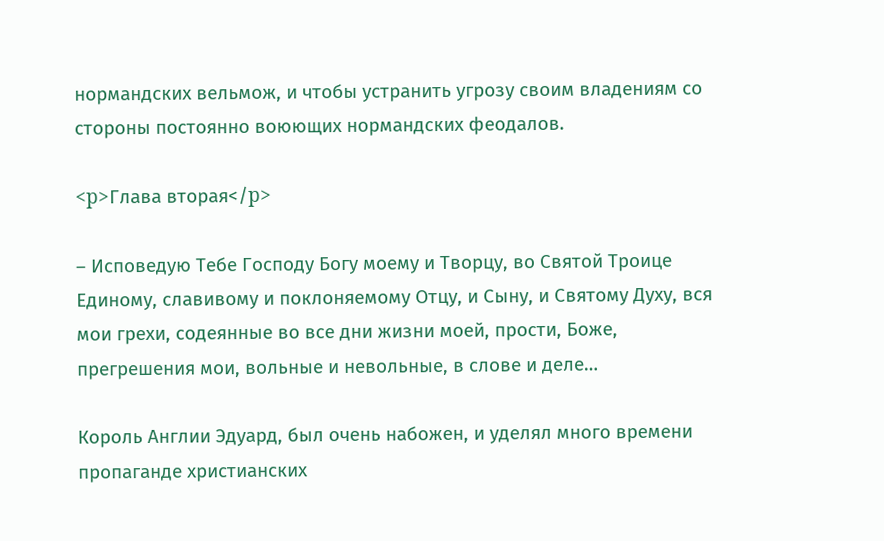нормандских вельмож, и чтобы устранить угрозу своим владениям со стороны постоянно воюющих нормандских феодалов.

<p>Глава вторая</p>

– Исповедую Тебе Господу Богу моему и Творцу, во Святой Троице Единому, славивому и поклоняемому Отцу, и Сыну, и Святому Духу, вся мои грехи, содеянные во все дни жизни моей, прости, Боже, прегрешения мои, вольные и невольные, в слове и деле…

Король Англии Эдуард, был очень набожен, и уделял много времени пропаганде христианских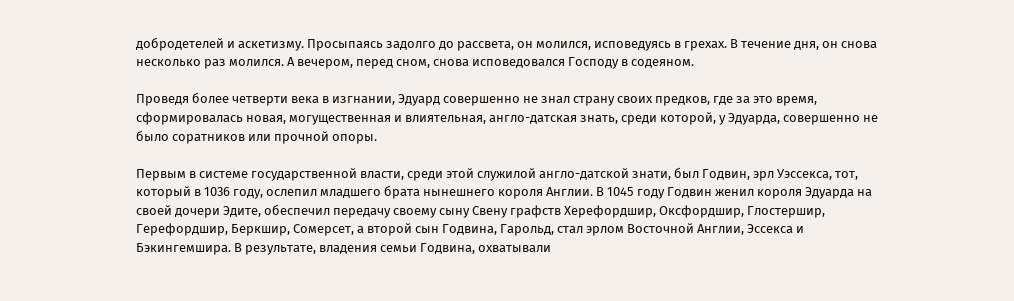добродетелей и аскетизму. Просыпаясь задолго до рассвета, он молился, исповедуясь в грехах. В течение дня, он снова несколько раз молился. А вечером, перед сном, снова исповедовался Господу в содеяном.

Проведя более четверти века в изгнании, Эдуард совершенно не знал страну своих предков, где за это время, сформировалась новая, могущественная и влиятельная, англо-датская знать, среди которой, у Эдуарда, совершенно не было соратников или прочной опоры.

Первым в системе государственной власти, среди этой служилой англо-датской знати, был Годвин, эрл Уэссекса, тот, который в 1036 году, ослепил младшего брата нынешнего короля Англии. В 1045 году Годвин женил короля Эдуарда на своей дочери Эдите, обеспечил передачу своему сыну Свену графств Херефордшир, Оксфордшир, Глостершир, Герефордшир, Беркшир, Сомерсет, а второй сын Годвина, Гарольд, стал эрлом Восточной Англии, Эссекса и Бэкингемшира. В результате, владения семьи Годвина, охватывали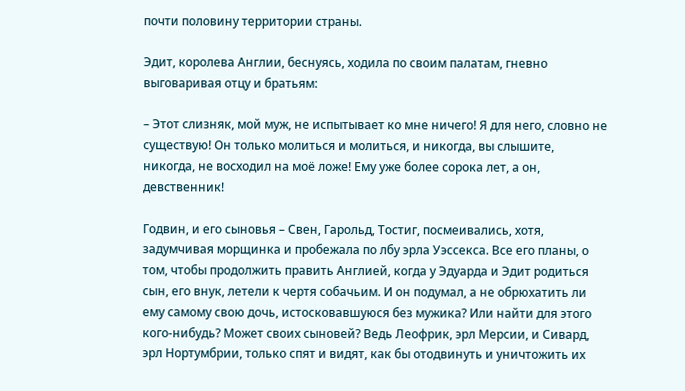почти половину территории страны.

Эдит, королева Англии, беснуясь, ходила по своим палатам, гневно выговаривая отцу и братьям:

– Этот слизняк, мой муж, не испытывает ко мне ничего! Я для него, словно не существую! Он только молиться и молиться, и никогда, вы слышите, никогда, не восходил на моё ложе! Ему уже более сорока лет, а он, девственник!

Годвин, и его сыновья – Свен, Гарольд, Тостиг, посмеивались, хотя, задумчивая морщинка и пробежала по лбу эрла Уэссекса. Все его планы, о том, чтобы продолжить править Англией, когда у Эдуарда и Эдит родиться сын, его внук, летели к чертя собачьим. И он подумал, а не обрюхатить ли ему самому свою дочь, истосковавшуюся без мужика? Или найти для этого кого-нибудь? Может своих сыновей? Ведь Леофрик, эрл Мерсии, и Сивард, эрл Нортумбрии, только спят и видят, как бы отодвинуть и уничтожить их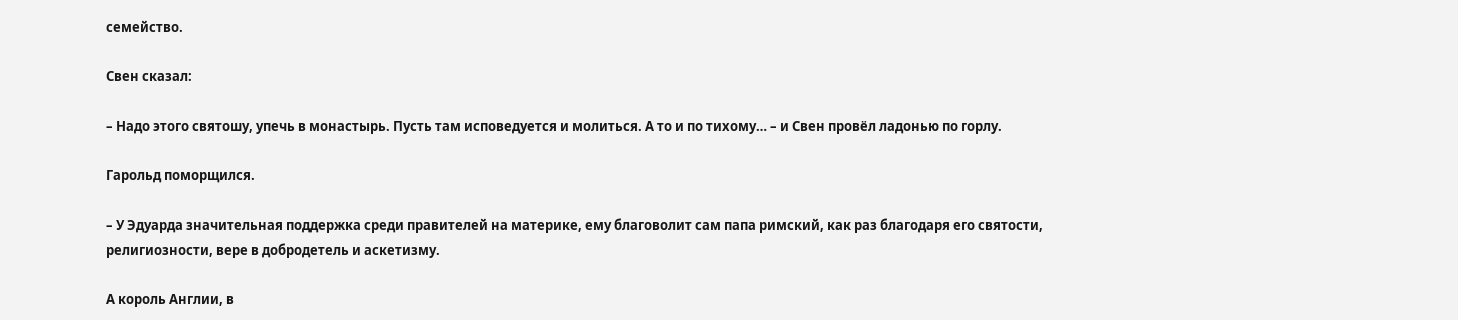семейство.

Свен сказал:

– Надо этого святошу, упечь в монастырь. Пусть там исповедуется и молиться. А то и по тихому… – и Свен провёл ладонью по горлу.

Гарольд поморщился.

– У Эдуарда значительная поддержка среди правителей на материке, ему благоволит сам папа римский, как раз благодаря его святости, религиозности, вере в добродетель и аскетизму.

А король Англии, в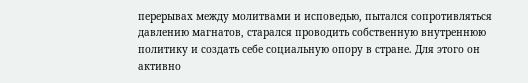перерывах между молитвами и исповедью, пытался сопротивляться давлению магнатов, старался проводить собственную внутреннюю политику и создать себе социальную опору в стране. Для этого он активно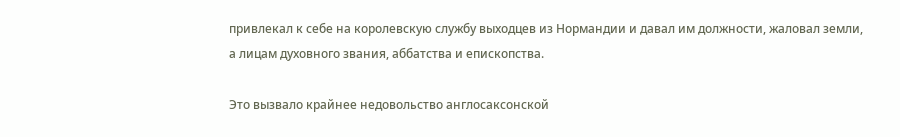привлекал к себе на королевскую службу выходцев из Нормандии и давал им должности, жаловал земли, а лицам духовного звания, аббатства и епископства.

Это вызвало крайнее недовольство англосаксонской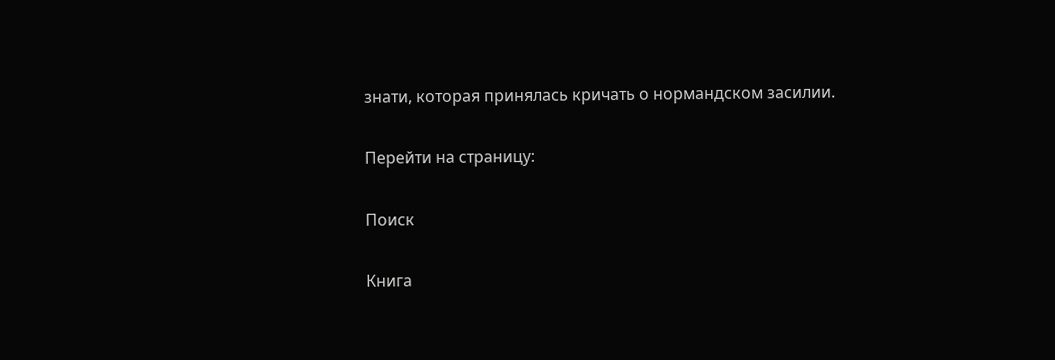знати, которая принялась кричать о нормандском засилии.

Перейти на страницу:

Поиск

Книга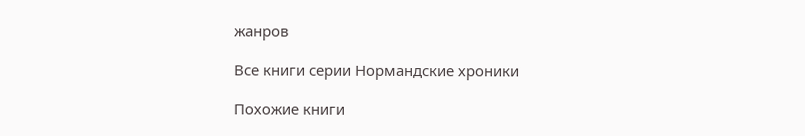жанров

Все книги серии Нормандские хроники

Похожие книги